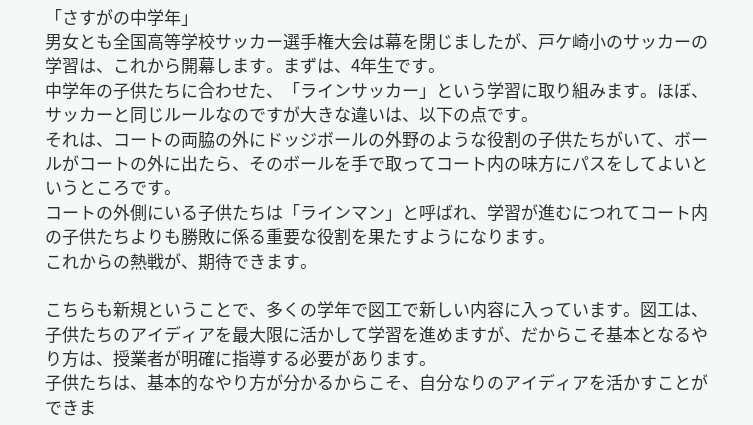「さすがの中学年」
男女とも全国高等学校サッカー選手権大会は幕を閉じましたが、戸ケ崎小のサッカーの学習は、これから開幕します。まずは、4年生です。
中学年の子供たちに合わせた、「ラインサッカー」という学習に取り組みます。ほぼ、サッカーと同じルールなのですが大きな違いは、以下の点です。
それは、コートの両脇の外にドッジボールの外野のような役割の子供たちがいて、ボールがコートの外に出たら、そのボールを手で取ってコート内の味方にパスをしてよいというところです。
コートの外側にいる子供たちは「ラインマン」と呼ばれ、学習が進むにつれてコート内の子供たちよりも勝敗に係る重要な役割を果たすようになります。
これからの熱戦が、期待できます。

こちらも新規ということで、多くの学年で図工で新しい内容に入っています。図工は、子供たちのアイディアを最大限に活かして学習を進めますが、だからこそ基本となるやり方は、授業者が明確に指導する必要があります。
子供たちは、基本的なやり方が分かるからこそ、自分なりのアイディアを活かすことができま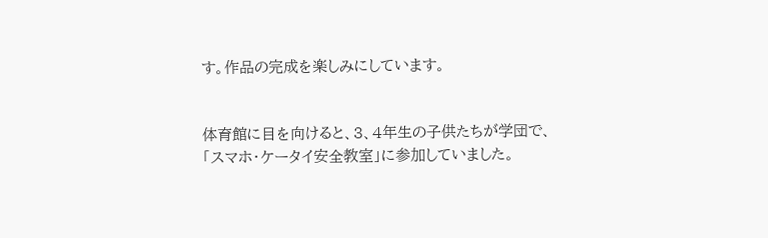す。作品の完成を楽しみにしています。


体育館に目を向けると、3、4年生の子供たちが学団で、「スマホ・ケータイ安全教室」に参加していました。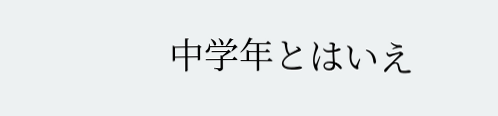中学年とはいえ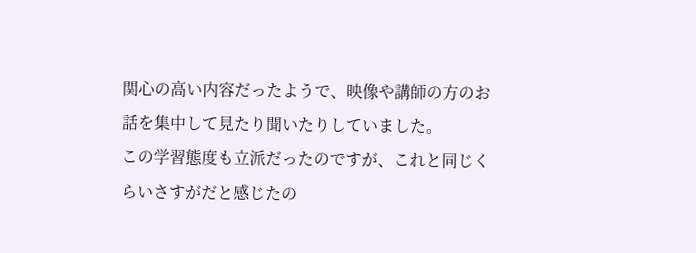関心の高い内容だったようで、映像や講師の方のお話を集中して見たり聞いたりしていました。
この学習態度も立派だったのですが、これと同じくらいさすがだと感じたの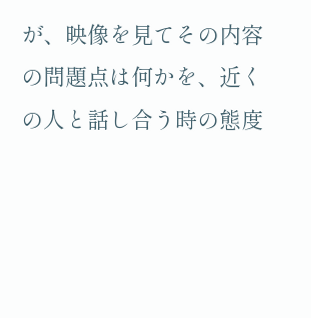が、映像を見てその内容の問題点は何かを、近くの人と話し合う時の態度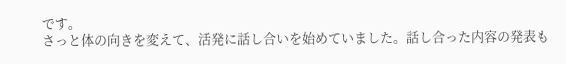です。
さっと体の向きを変えて、活発に話し合いを始めていました。話し合った内容の発表も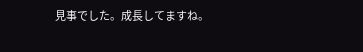見事でした。成長してますね。